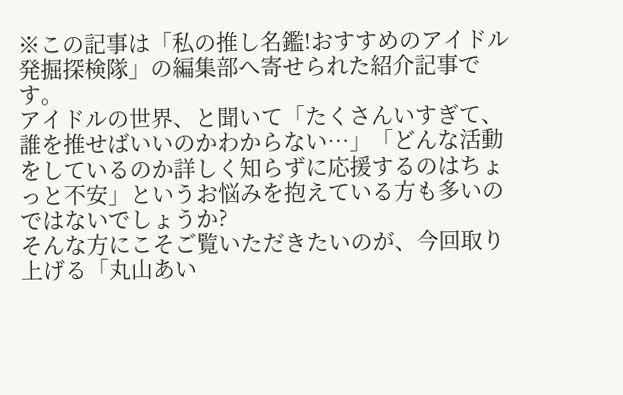※この記事は「私の推し名鑑!おすすめのアイドル発掘探検隊」の編集部へ寄せられた紹介記事です。
アイドルの世界、と聞いて「たくさんいすぎて、誰を推せばいいのかわからない…」「どんな活動をしているのか詳しく知らずに応援するのはちょっと不安」というお悩みを抱えている方も多いのではないでしょうか?
そんな方にこそご覧いただきたいのが、今回取り上げる「丸山あい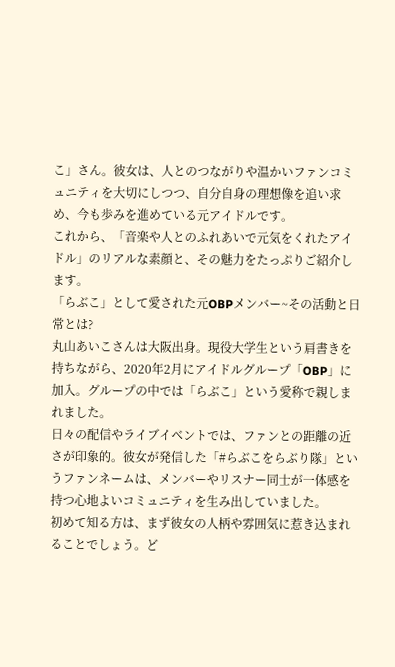こ」さん。彼女は、人とのつながりや温かいファンコミュニティを大切にしつつ、自分自身の理想像を追い求め、今も歩みを進めている元アイドルです。
これから、「音楽や人とのふれあいで元気をくれたアイドル」のリアルな素顔と、その魅力をたっぷりご紹介します。
「らぶこ」として愛された元OBPメンバー~その活動と日常とは?
丸山あいこさんは大阪出身。現役大学生という肩書きを持ちながら、2020年2月にアイドルグループ「OBP」に加入。グループの中では「らぶこ」という愛称で親しまれました。
日々の配信やライブイベントでは、ファンとの距離の近さが印象的。彼女が発信した「#らぶこをらぶり隊」というファンネームは、メンバーやリスナー同士が一体感を持つ心地よいコミュニティを生み出していました。
初めて知る方は、まず彼女の人柄や雰囲気に惹き込まれることでしょう。ど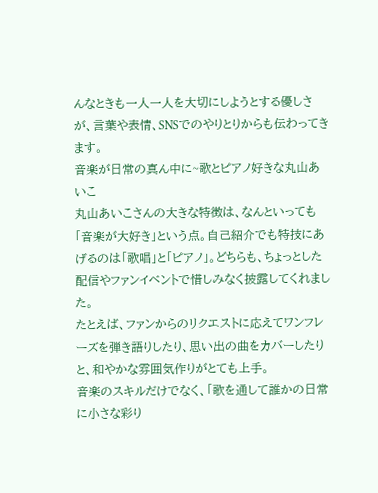んなときも一人一人を大切にしようとする優しさが、言葉や表情、SNSでのやりとりからも伝わってきます。
音楽が日常の真ん中に~歌とピアノ好きな丸山あいこ
丸山あいこさんの大きな特徴は、なんといっても「音楽が大好き」という点。自己紹介でも特技にあげるのは「歌唱」と「ピアノ」。どちらも、ちょっとした配信やファンイベントで惜しみなく披露してくれました。
たとえば、ファンからのリクエストに応えてワンフレーズを弾き語りしたり、思い出の曲をカバーしたりと、和やかな雰囲気作りがとても上手。
音楽のスキルだけでなく、「歌を通して誰かの日常に小さな彩り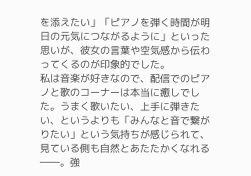を添えたい」「ピアノを弾く時間が明日の元気につながるように」といった思いが、彼女の言葉や空気感から伝わってくるのが印象的でした。
私は音楽が好きなので、配信でのピアノと歌のコーナーは本当に癒しでした。うまく歌いたい、上手に弾きたい、というよりも「みんなと音で繋がりたい」という気持ちが感じられて、見ている側も自然とあたたかくなれる――。強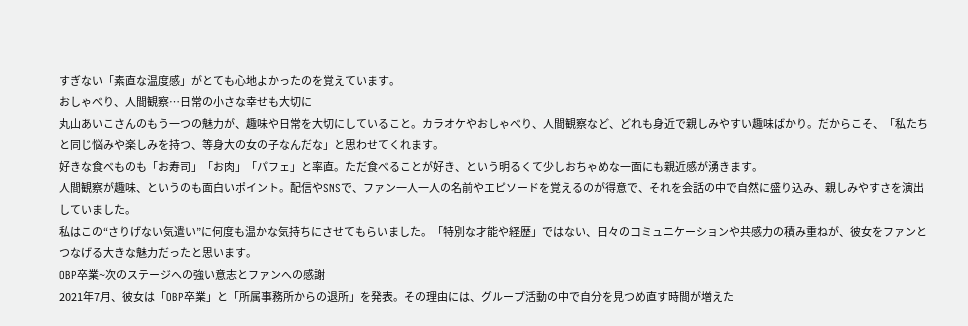すぎない「素直な温度感」がとても心地よかったのを覚えています。
おしゃべり、人間観察…日常の小さな幸せも大切に
丸山あいこさんのもう一つの魅力が、趣味や日常を大切にしていること。カラオケやおしゃべり、人間観察など、どれも身近で親しみやすい趣味ばかり。だからこそ、「私たちと同じ悩みや楽しみを持つ、等身大の女の子なんだな」と思わせてくれます。
好きな食べものも「お寿司」「お肉」「パフェ」と率直。ただ食べることが好き、という明るくて少しおちゃめな一面にも親近感が湧きます。
人間観察が趣味、というのも面白いポイント。配信やSNSで、ファン一人一人の名前やエピソードを覚えるのが得意で、それを会話の中で自然に盛り込み、親しみやすさを演出していました。
私はこの“さりげない気遣い”に何度も温かな気持ちにさせてもらいました。「特別な才能や経歴」ではない、日々のコミュニケーションや共感力の積み重ねが、彼女をファンとつなげる大きな魅力だったと思います。
OBP卒業~次のステージへの強い意志とファンへの感謝
2021年7月、彼女は「OBP卒業」と「所属事務所からの退所」を発表。その理由には、グループ活動の中で自分を見つめ直す時間が増えた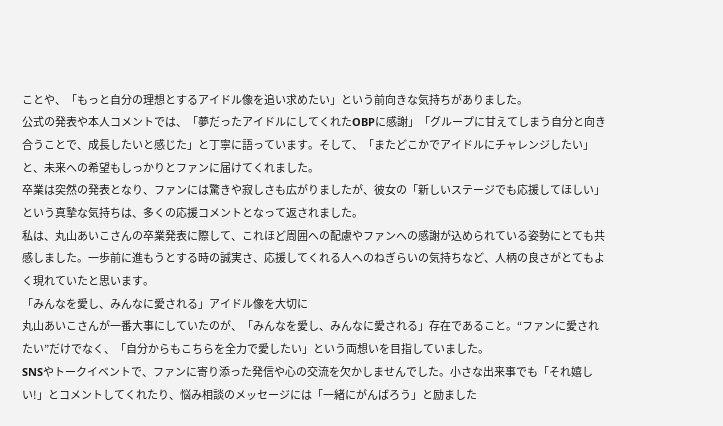ことや、「もっと自分の理想とするアイドル像を追い求めたい」という前向きな気持ちがありました。
公式の発表や本人コメントでは、「夢だったアイドルにしてくれたOBPに感謝」「グループに甘えてしまう自分と向き合うことで、成長したいと感じた」と丁寧に語っています。そして、「またどこかでアイドルにチャレンジしたい」と、未来への希望もしっかりとファンに届けてくれました。
卒業は突然の発表となり、ファンには驚きや寂しさも広がりましたが、彼女の「新しいステージでも応援してほしい」という真摯な気持ちは、多くの応援コメントとなって返されました。
私は、丸山あいこさんの卒業発表に際して、これほど周囲への配慮やファンへの感謝が込められている姿勢にとても共感しました。一歩前に進もうとする時の誠実さ、応援してくれる人へのねぎらいの気持ちなど、人柄の良さがとてもよく現れていたと思います。
「みんなを愛し、みんなに愛される」アイドル像を大切に
丸山あいこさんが一番大事にしていたのが、「みんなを愛し、みんなに愛される」存在であること。“ファンに愛されたい”だけでなく、「自分からもこちらを全力で愛したい」という両想いを目指していました。
SNSやトークイベントで、ファンに寄り添った発信や心の交流を欠かしませんでした。小さな出来事でも「それ嬉しい!」とコメントしてくれたり、悩み相談のメッセージには「一緒にがんばろう」と励ました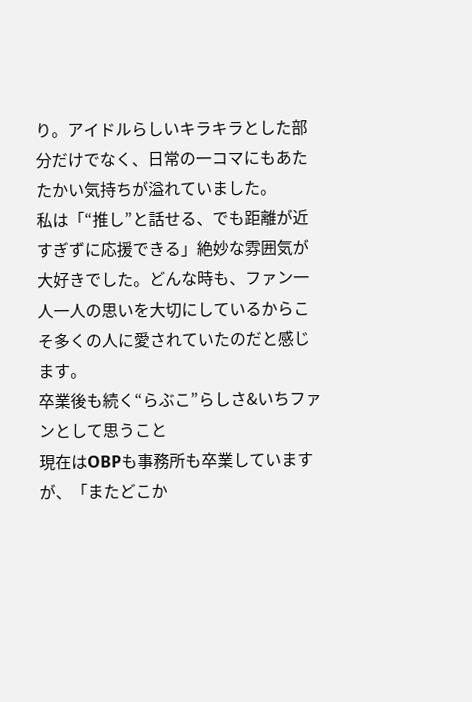り。アイドルらしいキラキラとした部分だけでなく、日常の一コマにもあたたかい気持ちが溢れていました。
私は「“推し”と話せる、でも距離が近すぎずに応援できる」絶妙な雰囲気が大好きでした。どんな時も、ファン一人一人の思いを大切にしているからこそ多くの人に愛されていたのだと感じます。
卒業後も続く“らぶこ”らしさ&いちファンとして思うこと
現在はOBPも事務所も卒業していますが、「またどこか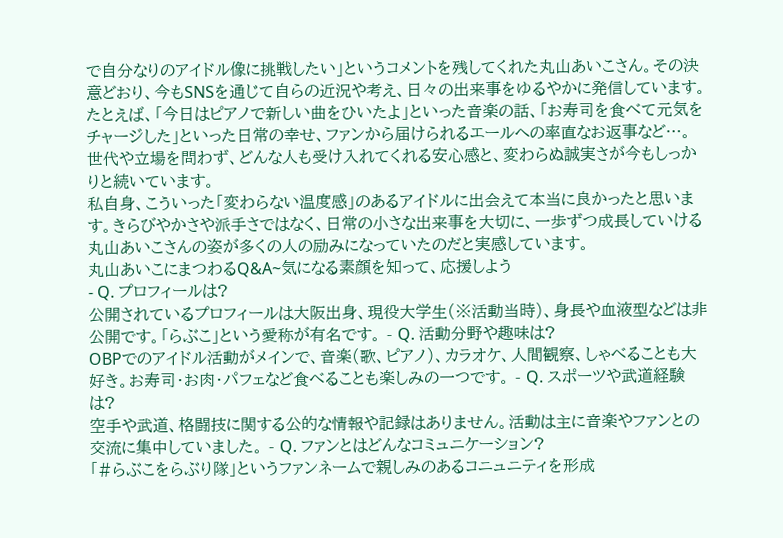で自分なりのアイドル像に挑戦したい」というコメントを残してくれた丸山あいこさん。その決意どおり、今もSNSを通じて自らの近況や考え、日々の出来事をゆるやかに発信しています。
たとえば、「今日はピアノで新しい曲をひいたよ」といった音楽の話、「お寿司を食べて元気をチャージした」といった日常の幸せ、ファンから届けられるエールへの率直なお返事など…。
世代や立場を問わず、どんな人も受け入れてくれる安心感と、変わらぬ誠実さが今もしっかりと続いています。
私自身、こういった「変わらない温度感」のあるアイドルに出会えて本当に良かったと思います。きらびやかさや派手さではなく、日常の小さな出来事を大切に、一歩ずつ成長していける丸山あいこさんの姿が多くの人の励みになっていたのだと実感しています。
丸山あいこにまつわるQ&A~気になる素顔を知って、応援しよう
- Q. プロフィールは?
公開されているプロフィールは大阪出身、現役大学生(※活動当時)、身長や血液型などは非公開です。「らぶこ」という愛称が有名です。 - Q. 活動分野や趣味は?
OBPでのアイドル活動がメインで、音楽(歌、ピアノ)、カラオケ、人間観察、しゃべることも大好き。お寿司・お肉・パフェなど食べることも楽しみの一つです。 - Q. スポーツや武道経験は?
空手や武道、格闘技に関する公的な情報や記録はありません。活動は主に音楽やファンとの交流に集中していました。 - Q. ファンとはどんなコミュニケーション?
「#らぶこをらぶり隊」というファンネームで親しみのあるコニュニティを形成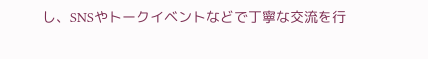し、SNSやトークイベントなどで丁寧な交流を行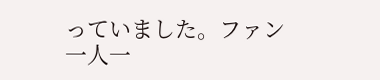っていました。ファン一人一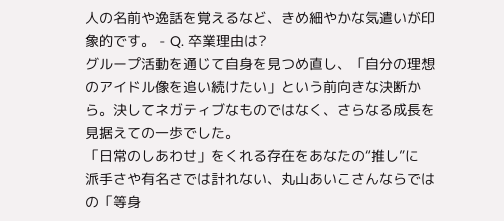人の名前や逸話を覚えるなど、きめ細やかな気遣いが印象的です。 - Q. 卒業理由は?
グループ活動を通じて自身を見つめ直し、「自分の理想のアイドル像を追い続けたい」という前向きな決断から。決してネガティブなものではなく、さらなる成長を見据えての一歩でした。
「日常のしあわせ」をくれる存在をあなたの“推し”に
派手さや有名さでは計れない、丸山あいこさんならではの「等身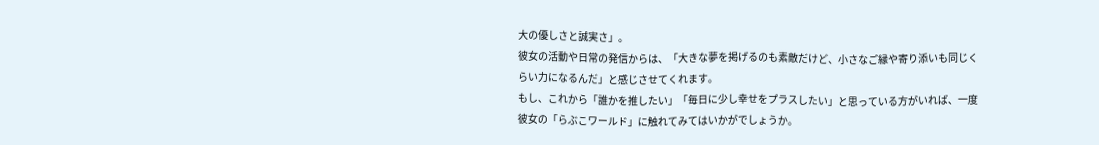大の優しさと誠実さ」。
彼女の活動や日常の発信からは、「大きな夢を掲げるのも素敵だけど、小さなご縁や寄り添いも同じくらい力になるんだ」と感じさせてくれます。
もし、これから「誰かを推したい」「毎日に少し幸せをプラスしたい」と思っている方がいれば、一度彼女の「らぶこワールド」に触れてみてはいかがでしょうか。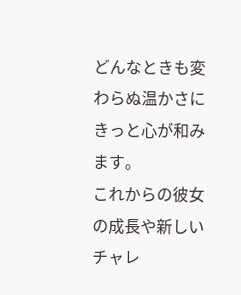どんなときも変わらぬ温かさにきっと心が和みます。
これからの彼女の成長や新しいチャレ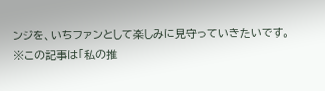ンジを、いちファンとして楽しみに見守っていきたいです。
※この記事は「私の推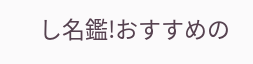し名鑑!おすすめの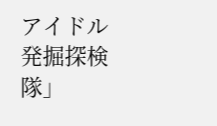アイドル発掘探検隊」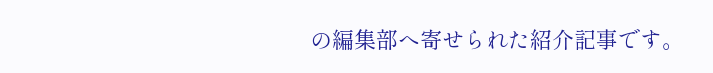の編集部へ寄せられた紹介記事です。